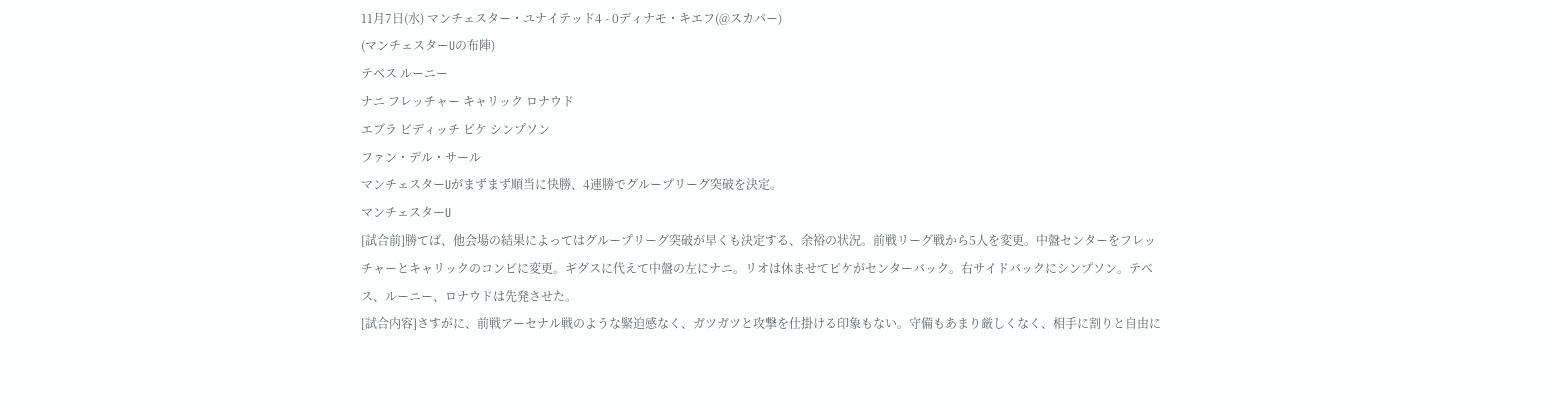11月7日(水) マンチェスター・ユナイテッド4 - 0ディナモ・キエフ(@スカパー)
(マンチェスターUの布陣)
テベス ルーニー
ナニ フレッチャー キャリック ロナウド
エブラ ビディッチ ピケ シンプソン
ファン・デル・サール
マンチェスターUがまずまず順当に快勝、4連勝でグループリーグ突破を決定。
マンチェスターU
[試合前]勝てば、他会場の結果によってはグループリーグ突破が早くも決定する、余裕の状況。前戦リーグ戦から5人を変更。中盤センターをフレッチャーとキャリックのコンビに変更。ギグスに代えて中盤の左にナニ。リオは休ませてピケがセンターバック。右サイドバックにシンプソン。テベス、ルーニー、ロナウドは先発させた。
[試合内容]さすがに、前戦アーセナル戦のような緊迫感なく、ガツガツと攻撃を仕掛ける印象もない。守備もあまり厳しくなく、相手に割りと自由に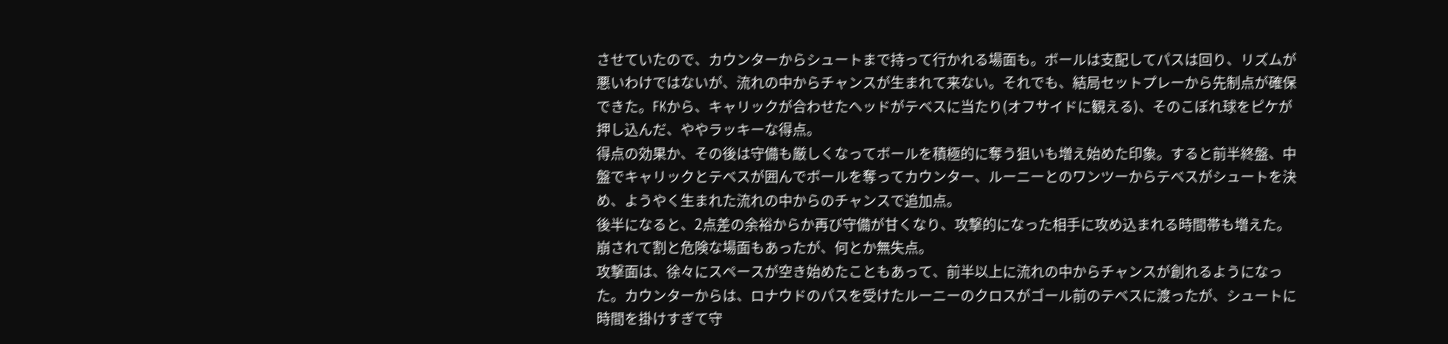させていたので、カウンターからシュートまで持って行かれる場面も。ボールは支配してパスは回り、リズムが悪いわけではないが、流れの中からチャンスが生まれて来ない。それでも、結局セットプレーから先制点が確保できた。FKから、キャリックが合わせたヘッドがテベスに当たり(オフサイドに観える)、そのこぼれ球をピケが押し込んだ、ややラッキーな得点。
得点の効果か、その後は守備も厳しくなってボールを積極的に奪う狙いも増え始めた印象。すると前半終盤、中盤でキャリックとテベスが囲んでボールを奪ってカウンター、ルーニーとのワンツーからテベスがシュートを決め、ようやく生まれた流れの中からのチャンスで追加点。
後半になると、2点差の余裕からか再び守備が甘くなり、攻撃的になった相手に攻め込まれる時間帯も増えた。崩されて割と危険な場面もあったが、何とか無失点。
攻撃面は、徐々にスペースが空き始めたこともあって、前半以上に流れの中からチャンスが創れるようになった。カウンターからは、ロナウドのパスを受けたルーニーのクロスがゴール前のテベスに渡ったが、シュートに時間を掛けすぎて守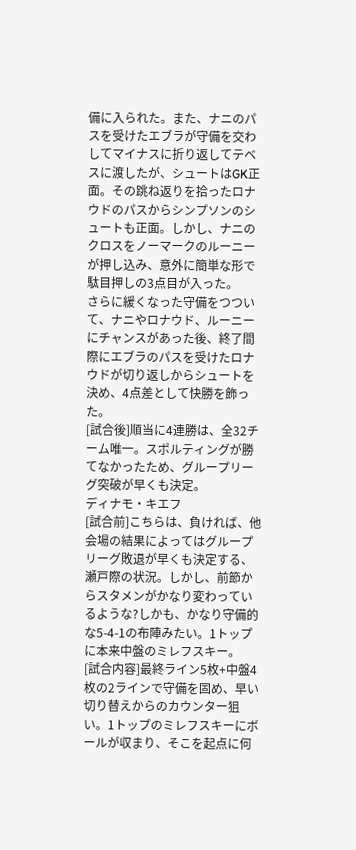備に入られた。また、ナニのパスを受けたエブラが守備を交わしてマイナスに折り返してテベスに渡したが、シュートはGK正面。その跳ね返りを拾ったロナウドのパスからシンプソンのシュートも正面。しかし、ナニのクロスをノーマークのルーニーが押し込み、意外に簡単な形で駄目押しの3点目が入った。
さらに緩くなった守備をつついて、ナニやロナウド、ルーニーにチャンスがあった後、終了間際にエブラのパスを受けたロナウドが切り返しからシュートを決め、4点差として快勝を飾った。
[試合後]順当に4連勝は、全32チーム唯一。スポルティングが勝てなかったため、グループリーグ突破が早くも決定。
ディナモ・キエフ
[試合前]こちらは、負ければ、他会場の結果によってはグループリーグ敗退が早くも決定する、瀬戸際の状況。しかし、前節からスタメンがかなり変わっているような?しかも、かなり守備的な5-4-1の布陣みたい。1トップに本来中盤のミレフスキー。
[試合内容]最終ライン5枚+中盤4枚の2ラインで守備を固め、早い切り替えからのカウンター狙い。1トップのミレフスキーにボールが収まり、そこを起点に何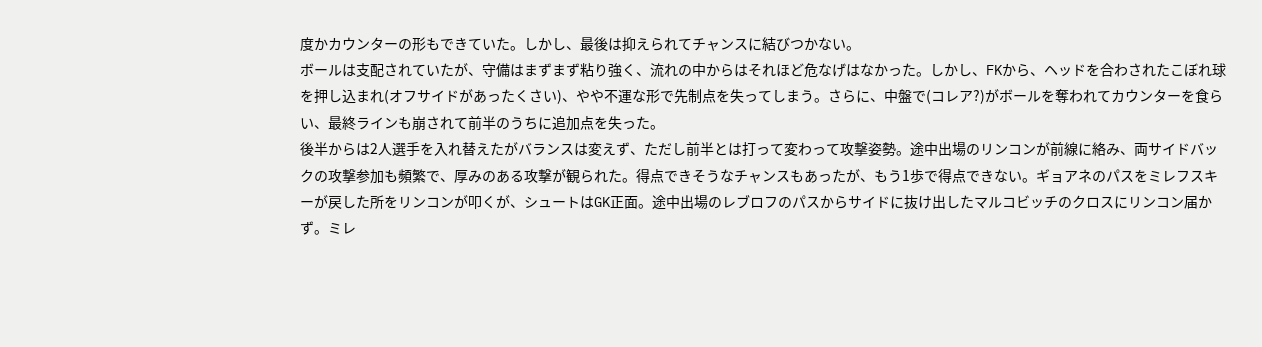度かカウンターの形もできていた。しかし、最後は抑えられてチャンスに結びつかない。
ボールは支配されていたが、守備はまずまず粘り強く、流れの中からはそれほど危なげはなかった。しかし、FKから、ヘッドを合わされたこぼれ球を押し込まれ(オフサイドがあったくさい)、やや不運な形で先制点を失ってしまう。さらに、中盤で(コレア?)がボールを奪われてカウンターを食らい、最終ラインも崩されて前半のうちに追加点を失った。
後半からは2人選手を入れ替えたがバランスは変えず、ただし前半とは打って変わって攻撃姿勢。途中出場のリンコンが前線に絡み、両サイドバックの攻撃参加も頻繁で、厚みのある攻撃が観られた。得点できそうなチャンスもあったが、もう1歩で得点できない。ギョアネのパスをミレフスキーが戻した所をリンコンが叩くが、シュートはGK正面。途中出場のレブロフのパスからサイドに抜け出したマルコビッチのクロスにリンコン届かず。ミレ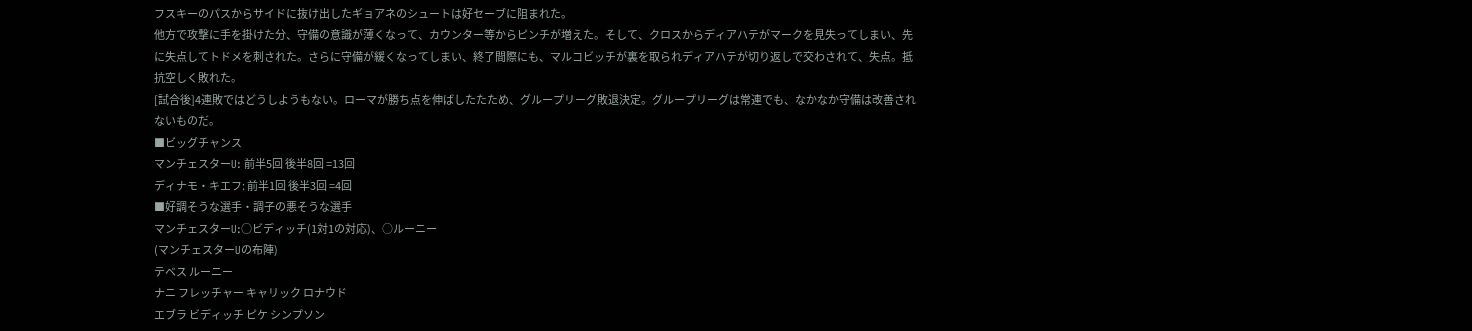フスキーのパスからサイドに抜け出したギョアネのシュートは好セーブに阻まれた。
他方で攻撃に手を掛けた分、守備の意識が薄くなって、カウンター等からピンチが増えた。そして、クロスからディアハテがマークを見失ってしまい、先に失点してトドメを刺された。さらに守備が緩くなってしまい、終了間際にも、マルコビッチが裏を取られディアハテが切り返しで交わされて、失点。抵抗空しく敗れた。
[試合後]4連敗ではどうしようもない。ローマが勝ち点を伸ばしたたため、グループリーグ敗退決定。グループリーグは常連でも、なかなか守備は改善されないものだ。
■ビッグチャンス
マンチェスターU: 前半5回 後半8回 =13回
ディナモ・キエフ: 前半1回 後半3回 =4回
■好調そうな選手・調子の悪そうな選手
マンチェスターU:○ビディッチ(1対1の対応)、○ルーニー
(マンチェスターUの布陣)
テベス ルーニー
ナニ フレッチャー キャリック ロナウド
エブラ ビディッチ ピケ シンプソン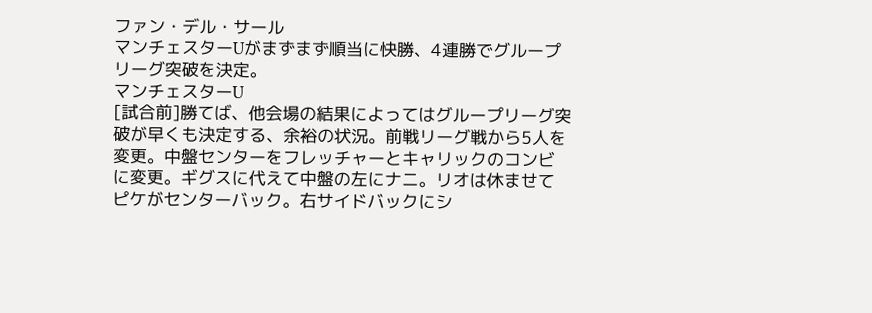ファン・デル・サール
マンチェスターUがまずまず順当に快勝、4連勝でグループリーグ突破を決定。
マンチェスターU
[試合前]勝てば、他会場の結果によってはグループリーグ突破が早くも決定する、余裕の状況。前戦リーグ戦から5人を変更。中盤センターをフレッチャーとキャリックのコンビに変更。ギグスに代えて中盤の左にナニ。リオは休ませてピケがセンターバック。右サイドバックにシ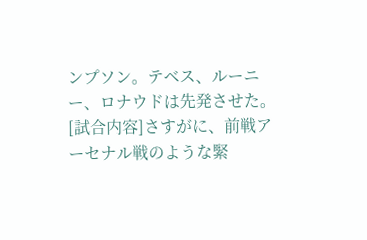ンプソン。テベス、ルーニー、ロナウドは先発させた。
[試合内容]さすがに、前戦アーセナル戦のような緊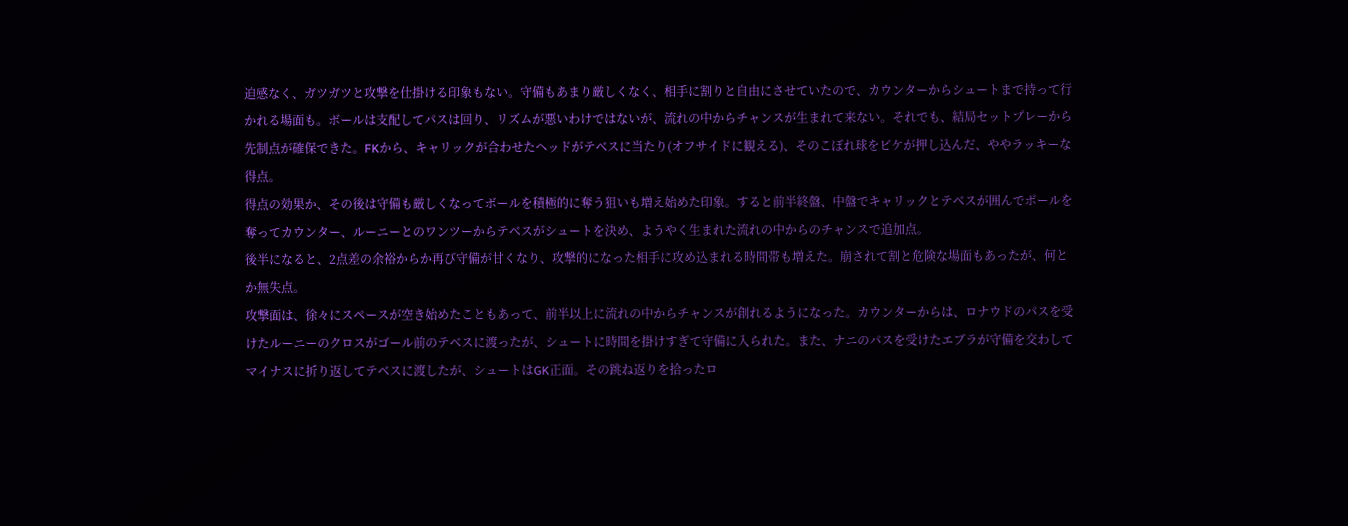迫感なく、ガツガツと攻撃を仕掛ける印象もない。守備もあまり厳しくなく、相手に割りと自由にさせていたので、カウンターからシュートまで持って行かれる場面も。ボールは支配してパスは回り、リズムが悪いわけではないが、流れの中からチャンスが生まれて来ない。それでも、結局セットプレーから先制点が確保できた。FKから、キャリックが合わせたヘッドがテベスに当たり(オフサイドに観える)、そのこぼれ球をピケが押し込んだ、ややラッキーな得点。
得点の効果か、その後は守備も厳しくなってボールを積極的に奪う狙いも増え始めた印象。すると前半終盤、中盤でキャリックとテベスが囲んでボールを奪ってカウンター、ルーニーとのワンツーからテベスがシュートを決め、ようやく生まれた流れの中からのチャンスで追加点。
後半になると、2点差の余裕からか再び守備が甘くなり、攻撃的になった相手に攻め込まれる時間帯も増えた。崩されて割と危険な場面もあったが、何とか無失点。
攻撃面は、徐々にスペースが空き始めたこともあって、前半以上に流れの中からチャンスが創れるようになった。カウンターからは、ロナウドのパスを受けたルーニーのクロスがゴール前のテベスに渡ったが、シュートに時間を掛けすぎて守備に入られた。また、ナニのパスを受けたエブラが守備を交わしてマイナスに折り返してテベスに渡したが、シュートはGK正面。その跳ね返りを拾ったロ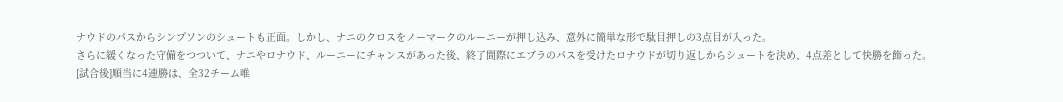ナウドのパスからシンプソンのシュートも正面。しかし、ナニのクロスをノーマークのルーニーが押し込み、意外に簡単な形で駄目押しの3点目が入った。
さらに緩くなった守備をつついて、ナニやロナウド、ルーニーにチャンスがあった後、終了間際にエブラのパスを受けたロナウドが切り返しからシュートを決め、4点差として快勝を飾った。
[試合後]順当に4連勝は、全32チーム唯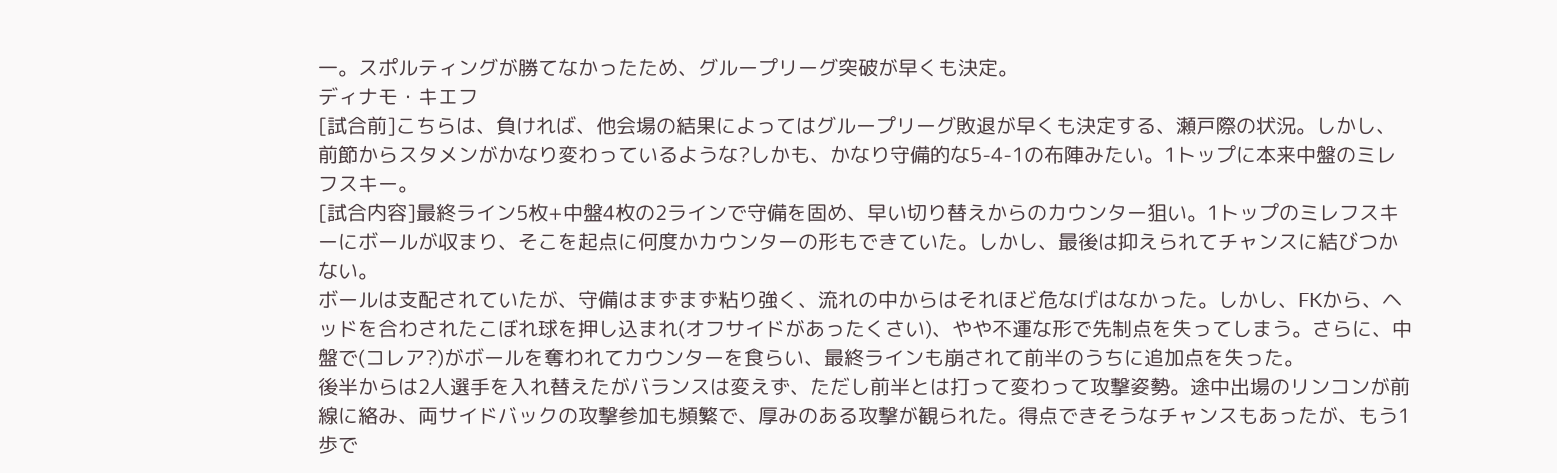一。スポルティングが勝てなかったため、グループリーグ突破が早くも決定。
ディナモ・キエフ
[試合前]こちらは、負ければ、他会場の結果によってはグループリーグ敗退が早くも決定する、瀬戸際の状況。しかし、前節からスタメンがかなり変わっているような?しかも、かなり守備的な5-4-1の布陣みたい。1トップに本来中盤のミレフスキー。
[試合内容]最終ライン5枚+中盤4枚の2ラインで守備を固め、早い切り替えからのカウンター狙い。1トップのミレフスキーにボールが収まり、そこを起点に何度かカウンターの形もできていた。しかし、最後は抑えられてチャンスに結びつかない。
ボールは支配されていたが、守備はまずまず粘り強く、流れの中からはそれほど危なげはなかった。しかし、FKから、ヘッドを合わされたこぼれ球を押し込まれ(オフサイドがあったくさい)、やや不運な形で先制点を失ってしまう。さらに、中盤で(コレア?)がボールを奪われてカウンターを食らい、最終ラインも崩されて前半のうちに追加点を失った。
後半からは2人選手を入れ替えたがバランスは変えず、ただし前半とは打って変わって攻撃姿勢。途中出場のリンコンが前線に絡み、両サイドバックの攻撃参加も頻繁で、厚みのある攻撃が観られた。得点できそうなチャンスもあったが、もう1歩で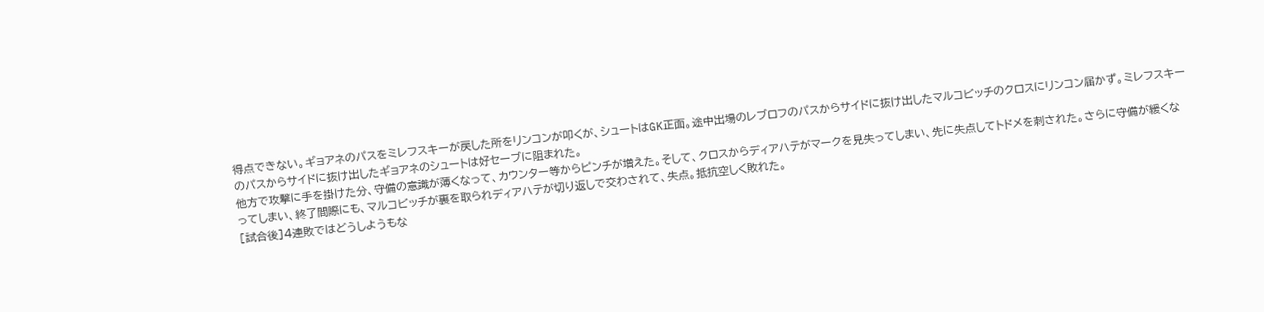得点できない。ギョアネのパスをミレフスキーが戻した所をリンコンが叩くが、シュートはGK正面。途中出場のレブロフのパスからサイドに抜け出したマルコビッチのクロスにリンコン届かず。ミレフスキーのパスからサイドに抜け出したギョアネのシュートは好セーブに阻まれた。
他方で攻撃に手を掛けた分、守備の意識が薄くなって、カウンター等からピンチが増えた。そして、クロスからディアハテがマークを見失ってしまい、先に失点してトドメを刺された。さらに守備が緩くなってしまい、終了間際にも、マルコビッチが裏を取られディアハテが切り返しで交わされて、失点。抵抗空しく敗れた。
[試合後]4連敗ではどうしようもな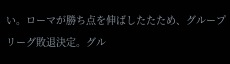い。ローマが勝ち点を伸ばしたたため、グループリーグ敗退決定。グル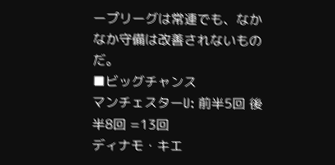ープリーグは常連でも、なかなか守備は改善されないものだ。
■ビッグチャンス
マンチェスターU: 前半5回 後半8回 =13回
ディナモ・キエ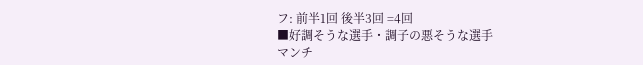フ: 前半1回 後半3回 =4回
■好調そうな選手・調子の悪そうな選手
マンチ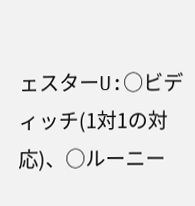ェスターU:○ビディッチ(1対1の対応)、○ルーニー